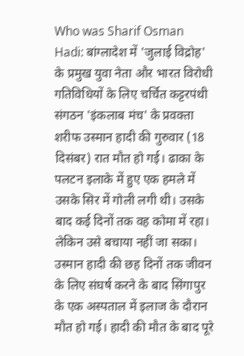Who was Sharif Osman Hadi: बांग्लादेश में 'जुलाई विद्रोह' के प्रमुख युवा नेता और भारत विरोधी गतिविधियों के लिए चर्चित कट्टरपंथी संगठन 'इंकलाब मंच' के प्रवक्ता शरीफ उस्मान हादी की गुरुवार (18 दिसंबर) रात मौत हो गई। ढाका के पलटन इलाके में हुए एक हमले में उसके सिर में गोली लगी थी। उसके बाद कई दिनों तक वह कोमा में रहा। लेकिन उसे बचाया नहीं जा सका। उस्मान हादी की छह दिनों तक जीवन के लिए संघर्ष करने के बाद सिंगापुर के एक अस्पताल में इलाज के दौरान मौत हो गई। हादी की मौत के बाद पूरे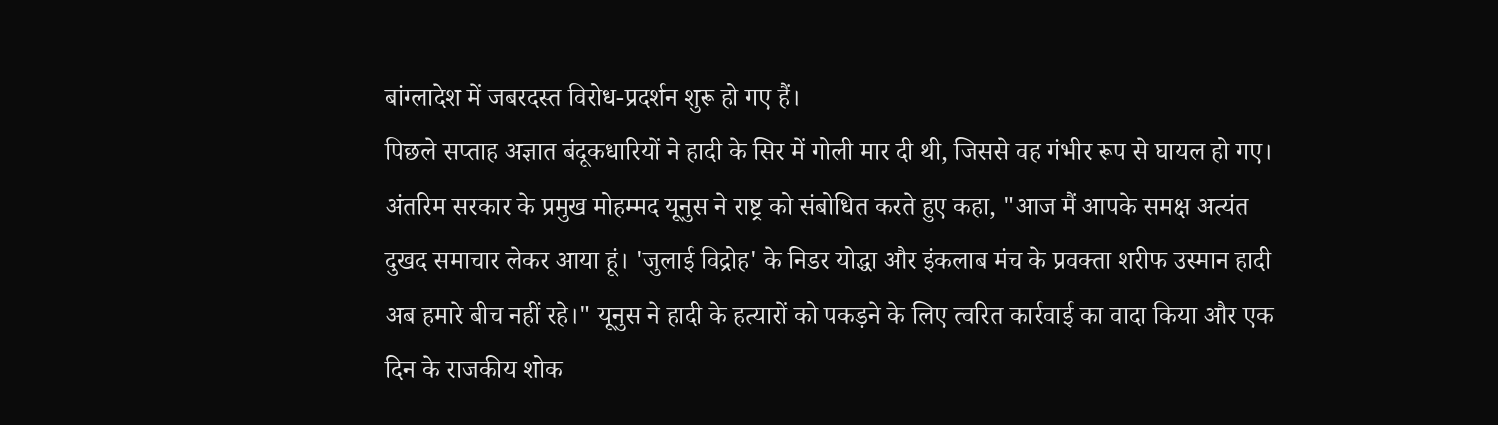बांग्लादेश में जबरदस्त विरोध-प्रदर्शन शुरू हो गए हैं।
पिछले सप्ताह अज्ञात बंदूकधारियों ने हादी के सिर में गोली मार दी थी, जिससे वह गंभीर रूप से घायल हो गए। अंतरिम सरकार के प्रमुख मोहम्मद यूनुस ने राष्ट्र को संबोधित करते हुए कहा, "आज मैं आपके समक्ष अत्यंत दुखद समाचार लेकर आया हूं। 'जुलाई विद्रोह' के निडर योद्धा और इंकलाब मंच के प्रवक्ता शरीफ उस्मान हादी अब हमारे बीच नहीं रहे।" यूनुस ने हादी के हत्यारों को पकड़ने के लिए त्वरित कार्रवाई का वादा किया और एक दिन के राजकीय शोक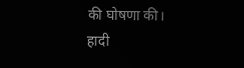की घोषणा की।
हादी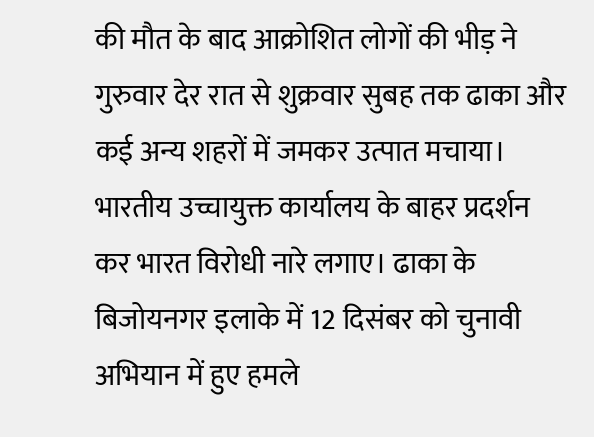की मौत के बाद आक्रोशित लोगों की भीड़ ने गुरुवार देर रात से शुक्रवार सुबह तक ढाका और कई अन्य शहरों में जमकर उत्पात मचाया। भारतीय उच्चायुक्त कार्यालय के बाहर प्रदर्शन कर भारत विरोधी नारे लगाए। ढाका के बिजोयनगर इलाके में 12 दिसंबर को चुनावी अभियान में हुए हमले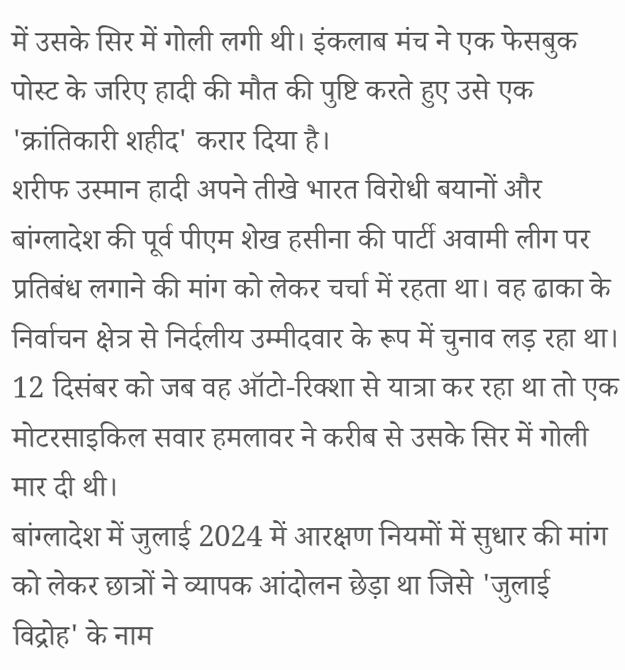में उसके सिर में गोली लगी थी। इंकलाब मंच ने एक फेसबुक पोस्ट के जरिए हादी की मौत की पुष्टि करते हुए उसे एक 'क्रांतिकारी शहीद' करार दिया है।
शरीफ उस्मान हादी अपने तीखे भारत विरोधी बयानों और बांग्लादेश की पूर्व पीएम शेख हसीना की पार्टी अवामी लीग पर प्रतिबंध लगाने की मांग को लेकर चर्चा में रहता था। वह ढाका के निर्वाचन क्षेत्र से निर्दलीय उम्मीदवार के रूप में चुनाव लड़ रहा था। 12 दिसंबर को जब वह ऑटो-रिक्शा से यात्रा कर रहा था तो एक मोटरसाइकिल सवार हमलावर ने करीब से उसके सिर में गोली मार दी थी।
बांग्लादेश में जुलाई 2024 में आरक्षण नियमों में सुधार की मांग को लेकर छात्रों ने व्यापक आंदोलन छेड़ा था जिसे 'जुलाई विद्रोह' के नाम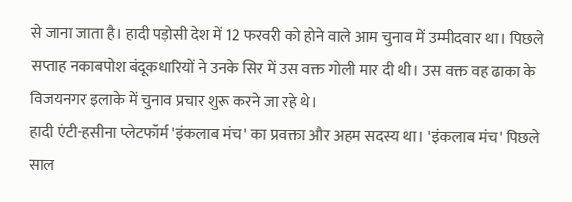से जाना जाता है। हादी पड़ोसी देश में 12 फरवरी को होने वाले आम चुनाव में उम्मीदवार था। पिछले सप्ताह नकाबपोश बंदूकधारियों ने उनके सिर में उस वक्त गोली मार दी थी। उस वक्त वह ढाका के विजयनगर इलाके में चुनाव प्रचार शुरू करने जा रहे थे।
हादी एंटी-हसीना प्लेटफॉर्म 'इंकलाब मंच' का प्रवक्ता और अहम सदस्य था। 'इंकलाब मंच' पिछले साल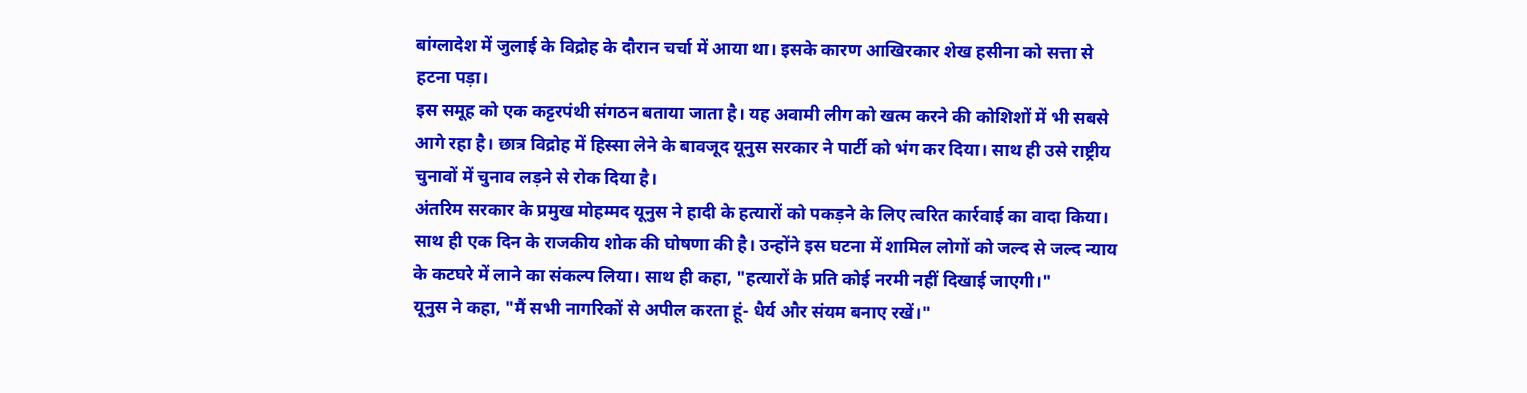बांग्लादेश में जुलाई के विद्रोह के दौरान चर्चा में आया था। इसके कारण आखिरकार शेख हसीना को सत्ता से हटना पड़ा।
इस समूह को एक कट्टरपंथी संगठन बताया जाता है। यह अवामी लीग को खत्म करने की कोशिशों में भी सबसे आगे रहा है। छात्र विद्रोह में हिस्सा लेने के बावजूद यूनुस सरकार ने पार्टी को भंग कर दिया। साथ ही उसे राष्ट्रीय चुनावों में चुनाव लड़ने से रोक दिया है।
अंतरिम सरकार के प्रमुख मोहम्मद यूनुस ने हादी के हत्यारों को पकड़ने के लिए त्वरित कार्रवाई का वादा किया। साथ ही एक दिन के राजकीय शोक की घोषणा की है। उन्होंने इस घटना में शामिल लोगों को जल्द से जल्द न्याय के कटघरे में लाने का संकल्प लिया। साथ ही कहा, "हत्यारों के प्रति कोई नरमी नहीं दिखाई जाएगी।"
यूनुस ने कहा, "मैं सभी नागरिकों से अपील करता हूं- धैर्य और संयम बनाए रखें।"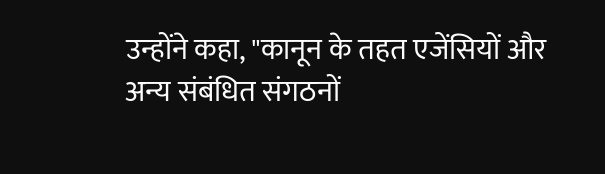उन्होंने कहा, "कानून के तहत एजेंसियों और अन्य संबंधित संगठनों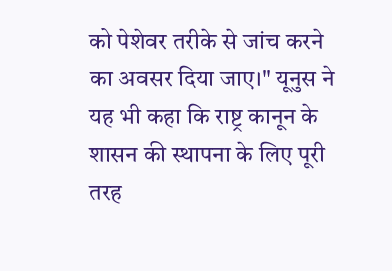को पेशेवर तरीके से जांच करने का अवसर दिया जाए।" यूनुस ने यह भी कहा कि राष्ट्र कानून के शासन की स्थापना के लिए पूरी तरह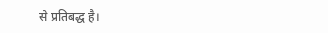से प्रतिबद्ध है।